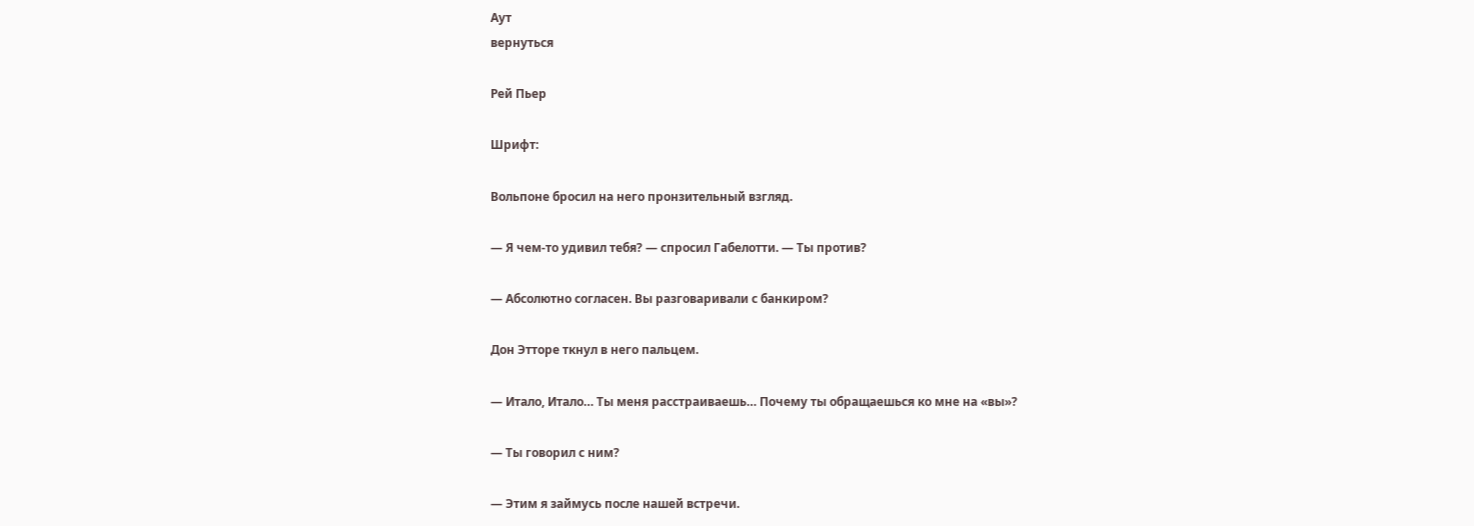Аут
вернуться

Рей Пьер

Шрифт:

Вольпоне бросил на него пронзительный взгляд.

— Я чем-то удивил тебя? — спросил Габелотти. — Ты против?

— Абсолютно согласен. Вы разговаривали с банкиром?

Дон Этторе ткнул в него пальцем.

— Итало, Итало… Ты меня расстраиваешь… Почему ты обращаешься ко мне на «вы»?

— Ты говорил с ним?

— Этим я займусь после нашей встречи.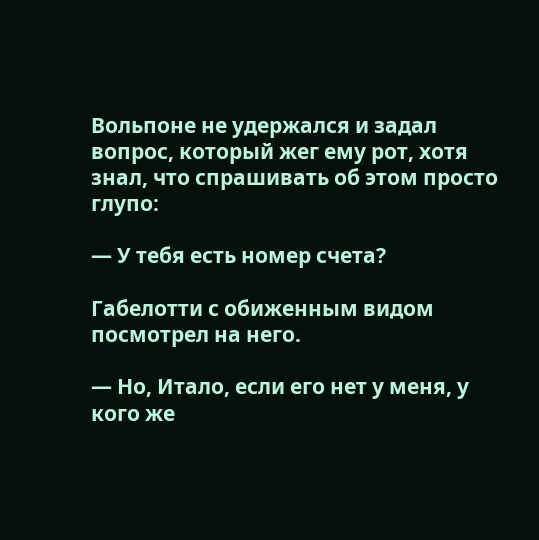Вольпоне не удержался и задал вопрос, который жег ему рот, хотя знал, что спрашивать об этом просто глупо:

— У тебя есть номер счета?

Габелотти с обиженным видом посмотрел на него.

— Но, Итало, если его нет у меня, у кого же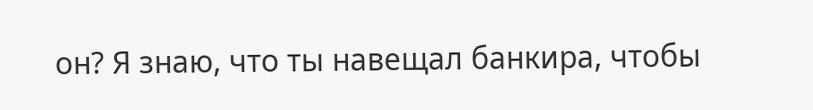он? Я знаю, что ты навещал банкира, чтобы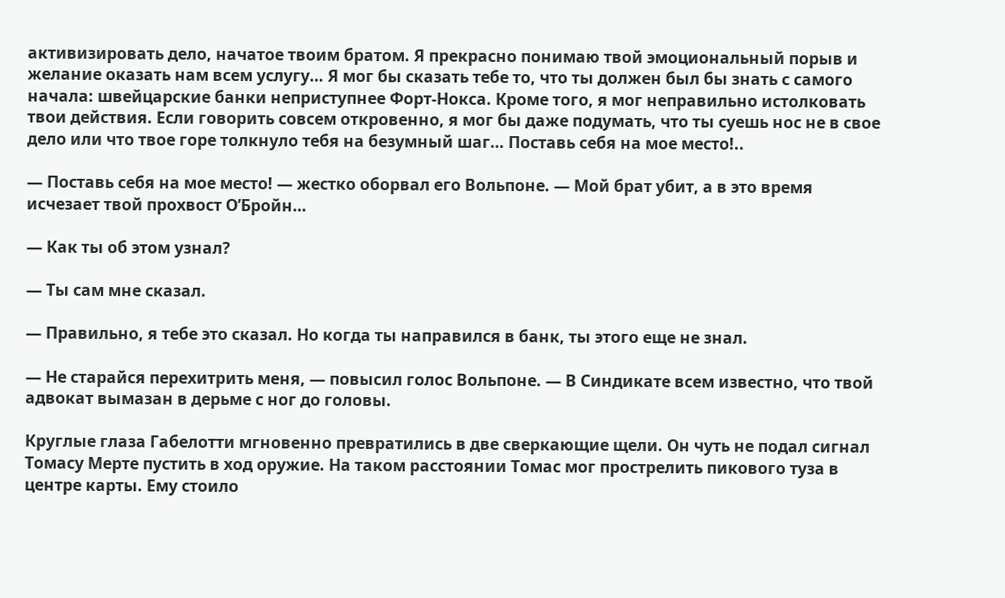активизировать дело, начатое твоим братом. Я прекрасно понимаю твой эмоциональный порыв и желание оказать нам всем услугу… Я мог бы сказать тебе то, что ты должен был бы знать с самого начала: швейцарские банки неприступнее Форт-Нокса. Кроме того, я мог неправильно истолковать твои действия. Если говорить совсем откровенно, я мог бы даже подумать, что ты суешь нос не в свое дело или что твое горе толкнуло тебя на безумный шаг… Поставь себя на мое место!..

— Поставь себя на мое место! — жестко оборвал его Вольпоне. — Мой брат убит, а в это время исчезает твой прохвост О’Бройн…

— Как ты об этом узнал?

— Ты сам мне сказал.

— Правильно, я тебе это сказал. Но когда ты направился в банк, ты этого еще не знал.

— Не старайся перехитрить меня, — повысил голос Вольпоне. — В Синдикате всем известно, что твой адвокат вымазан в дерьме с ног до головы.

Круглые глаза Габелотти мгновенно превратились в две сверкающие щели. Он чуть не подал сигнал Томасу Мерте пустить в ход оружие. На таком расстоянии Томас мог прострелить пикового туза в центре карты. Ему стоило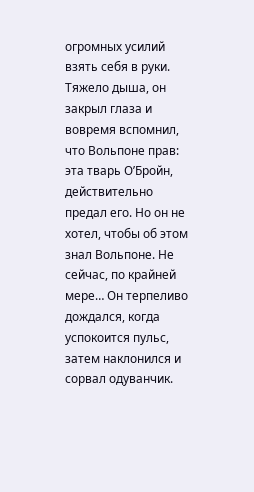огромных усилий взять себя в руки. Тяжело дыша, он закрыл глаза и вовремя вспомнил, что Вольпоне прав: эта тварь О’Бройн, действительно предал его. Но он не хотел, чтобы об этом знал Вольпоне. Не сейчас, по крайней мере… Он терпеливо дождался, когда успокоится пульс, затем наклонился и сорвал одуванчик.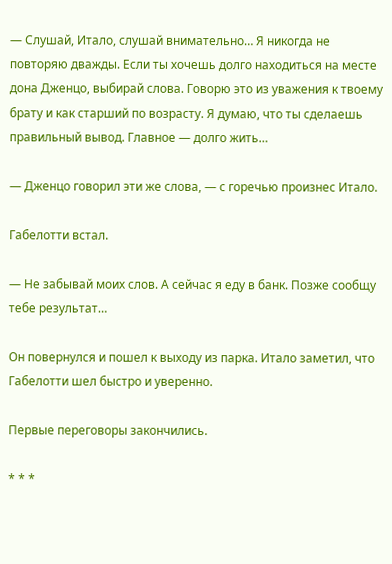— Слушай, Итало, слушай внимательно… Я никогда не повторяю дважды. Если ты хочешь долго находиться на месте дона Дженцо, выбирай слова. Говорю это из уважения к твоему брату и как старший по возрасту. Я думаю, что ты сделаешь правильный вывод. Главное — долго жить…

— Дженцо говорил эти же слова, — с горечью произнес Итало.

Габелотти встал.

— Не забывай моих слов. А сейчас я еду в банк. Позже сообщу тебе результат…

Он повернулся и пошел к выходу из парка. Итало заметил, что Габелотти шел быстро и уверенно.

Первые переговоры закончились.

* * *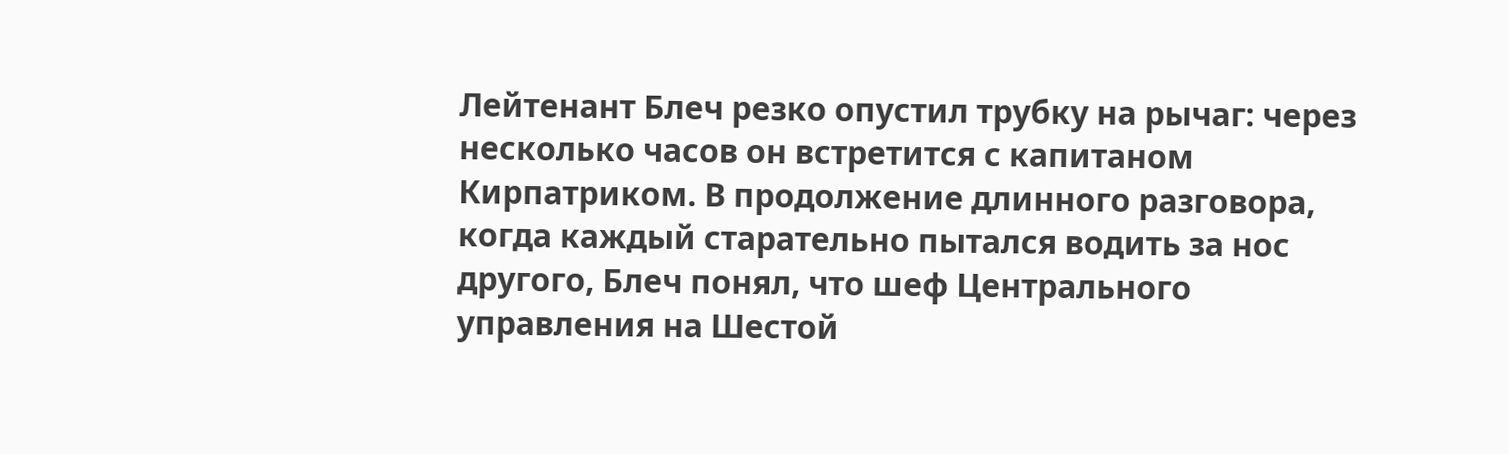Лейтенант Блеч резко опустил трубку на рычаг: через несколько часов он встретится с капитаном Кирпатриком. В продолжение длинного разговора, когда каждый старательно пытался водить за нос другого, Блеч понял, что шеф Центрального управления на Шестой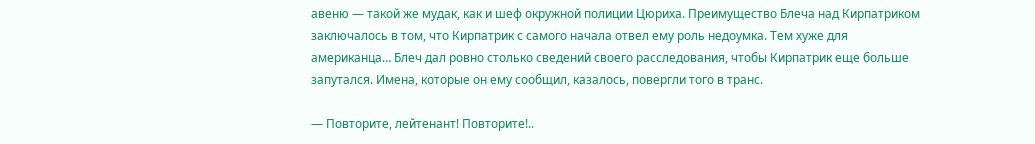авеню — такой же мудак, как и шеф окружной полиции Цюриха. Преимущество Блеча над Кирпатриком заключалось в том, что Кирпатрик с самого начала отвел ему роль недоумка. Тем хуже для американца… Блеч дал ровно столько сведений своего расследования, чтобы Кирпатрик еще больше запутался. Имена, которые он ему сообщил, казалось, повергли того в транс.

— Повторите, лейтенант! Повторите!..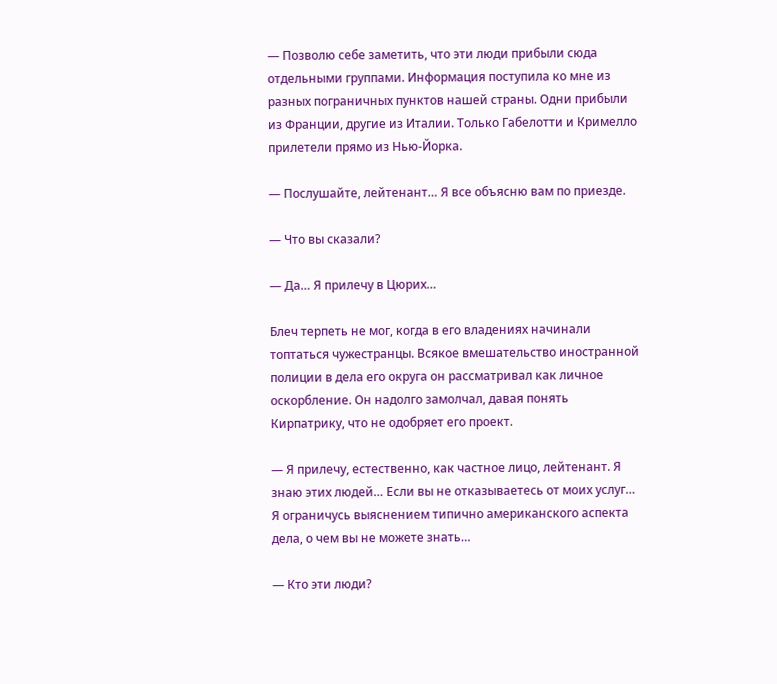— Позволю себе заметить, что эти люди прибыли сюда отдельными группами. Информация поступила ко мне из разных пограничных пунктов нашей страны. Одни прибыли из Франции, другие из Италии. Только Габелотти и Кримелло прилетели прямо из Нью-Йорка.

— Послушайте, лейтенант… Я все объясню вам по приезде.

— Что вы сказали?

— Да… Я прилечу в Цюрих…

Блеч терпеть не мог, когда в его владениях начинали топтаться чужестранцы. Всякое вмешательство иностранной полиции в дела его округа он рассматривал как личное оскорбление. Он надолго замолчал, давая понять Кирпатрику, что не одобряет его проект.

— Я прилечу, естественно, как частное лицо, лейтенант. Я знаю этих людей… Если вы не отказываетесь от моих услуг… Я ограничусь выяснением типично американского аспекта дела, о чем вы не можете знать…

— Кто эти люди?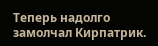Теперь надолго замолчал Кирпатрик.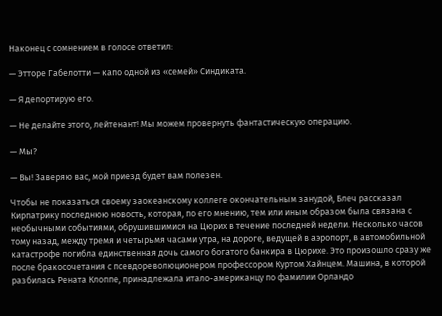Наконец с сомнением в голосе ответил:

— Этторе Габелотти — капо одной из «семей» Синдиката.

— Я депортирую его.

— Не делайте этого, лейтенант! Мы можем провернуть фантастическую операцию.

— Мы?

— Вы! Заверяю вас, мой приезд будет вам полезен.

Чтобы не показаться своему заокеанскому коллеге окончательным занудой, Блеч рассказал Кирпатрику последнюю новость, которая, по его мнению, тем или иным образом была связана с необычными событиями, обрушившимися на Цюрих в течение последней недели. Несколько часов тому назад, между тремя и четырьмя часами утра, на дороге, ведущей в аэропорт, в автомобильной катастрофе погибла единственная дочь самого богатого банкира в Цюрихе. Это произошло сразу же после бракосочетания с псевдореволюционером профессором Куртом Хайнцем. Машина, в которой разбилась Рената Клоппе, принадлежала итало-американцу по фамилии Орландо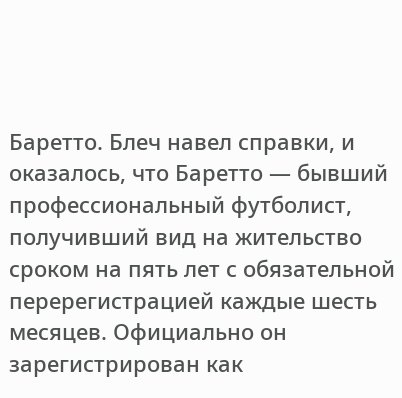Баретто. Блеч навел справки, и оказалось, что Баретто — бывший профессиональный футболист, получивший вид на жительство сроком на пять лет с обязательной перерегистрацией каждые шесть месяцев. Официально он зарегистрирован как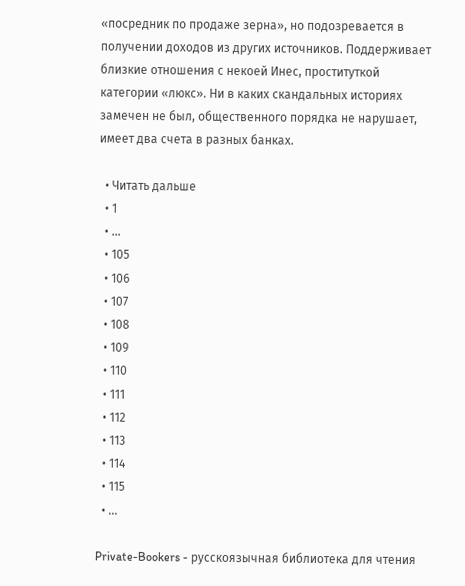«посредник по продаже зерна», но подозревается в получении доходов из других источников. Поддерживает близкие отношения с некоей Инес, проституткой категории «люкс». Ни в каких скандальных историях замечен не был, общественного порядка не нарушает, имеет два счета в разных банках.

  • Читать дальше
  • 1
  • ...
  • 105
  • 106
  • 107
  • 108
  • 109
  • 110
  • 111
  • 112
  • 113
  • 114
  • 115
  • ...

Private-Bookers - русскоязычная библиотека для чтения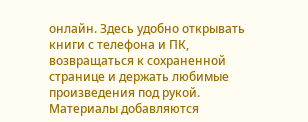онлайн. Здесь удобно открывать книги с телефона и ПК, возвращаться к сохраненной странице и держать любимые произведения под рукой. Материалы добавляются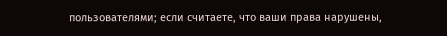пользователями; если считаете, что ваши права нарушены,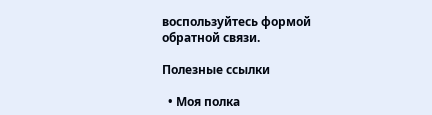воспользуйтесь формой обратной связи.

Полезные ссылки

  • Моя полка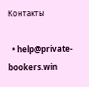Контакты

  • help@private-bookers.win